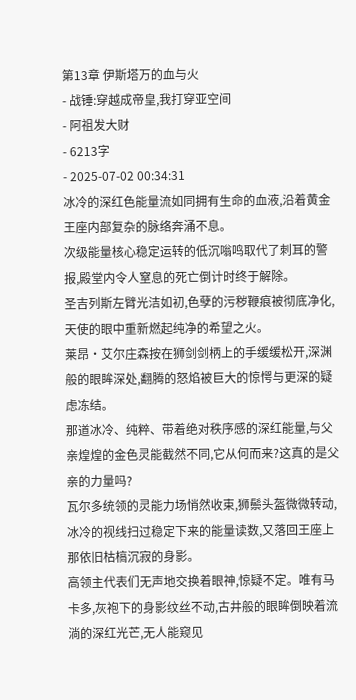第13章 伊斯塔万的血与火
- 战锤:穿越成帝皇,我打穿亚空间
- 阿祖发大财
- 6213字
- 2025-07-02 00:34:31
冰冷的深红色能量流如同拥有生命的血液,沿着黄金王座内部复杂的脉络奔涌不息。
次级能量核心稳定运转的低沉嗡鸣取代了刺耳的警报,殿堂内令人窒息的死亡倒计时终于解除。
圣吉列斯左臂光洁如初,色孽的污秽鞭痕被彻底净化,天使的眼中重新燃起纯净的希望之火。
莱昂·艾尔庄森按在狮剑剑柄上的手缓缓松开,深渊般的眼眸深处,翻腾的怒焰被巨大的惊愕与更深的疑虑冻结。
那道冰冷、纯粹、带着绝对秩序感的深红能量,与父亲煌煌的金色灵能截然不同,它从何而来?这真的是父亲的力量吗?
瓦尔多统领的灵能力场悄然收束,狮鬃头盔微微转动,冰冷的视线扫过稳定下来的能量读数,又落回王座上那依旧枯槁沉寂的身影。
高领主代表们无声地交换着眼神,惊疑不定。唯有马卡多,灰袍下的身影纹丝不动,古井般的眼眸倒映着流淌的深红光芒,无人能窥见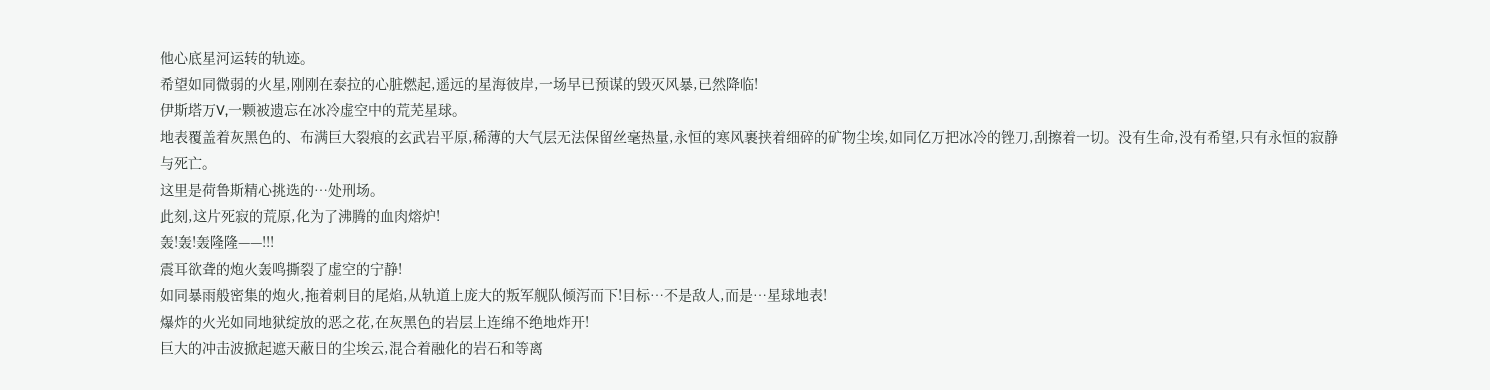他心底星河运转的轨迹。
希望如同微弱的火星,刚刚在泰拉的心脏燃起,遥远的星海彼岸,一场早已预谋的毁灭风暴,已然降临!
伊斯塔万V,一颗被遗忘在冰冷虚空中的荒芜星球。
地表覆盖着灰黑色的、布满巨大裂痕的玄武岩平原,稀薄的大气层无法保留丝毫热量,永恒的寒风裹挟着细碎的矿物尘埃,如同亿万把冰冷的锉刀,刮擦着一切。没有生命,没有希望,只有永恒的寂静与死亡。
这里是荷鲁斯精心挑选的…处刑场。
此刻,这片死寂的荒原,化为了沸腾的血肉熔炉!
轰!轰!轰隆隆——!!!
震耳欲聋的炮火轰鸣撕裂了虚空的宁静!
如同暴雨般密集的炮火,拖着刺目的尾焰,从轨道上庞大的叛军舰队倾泻而下!目标…不是敌人,而是…星球地表!
爆炸的火光如同地狱绽放的恶之花,在灰黑色的岩层上连绵不绝地炸开!
巨大的冲击波掀起遮天蔽日的尘埃云,混合着融化的岩石和等离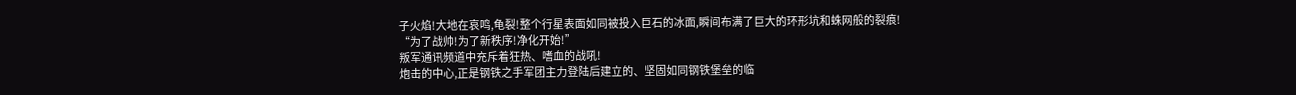子火焰!大地在哀鸣,龟裂!整个行星表面如同被投入巨石的冰面,瞬间布满了巨大的环形坑和蛛网般的裂痕!
“为了战帅!为了新秩序!净化开始!”
叛军通讯频道中充斥着狂热、嗜血的战吼!
炮击的中心,正是钢铁之手军团主力登陆后建立的、坚固如同钢铁堡垒的临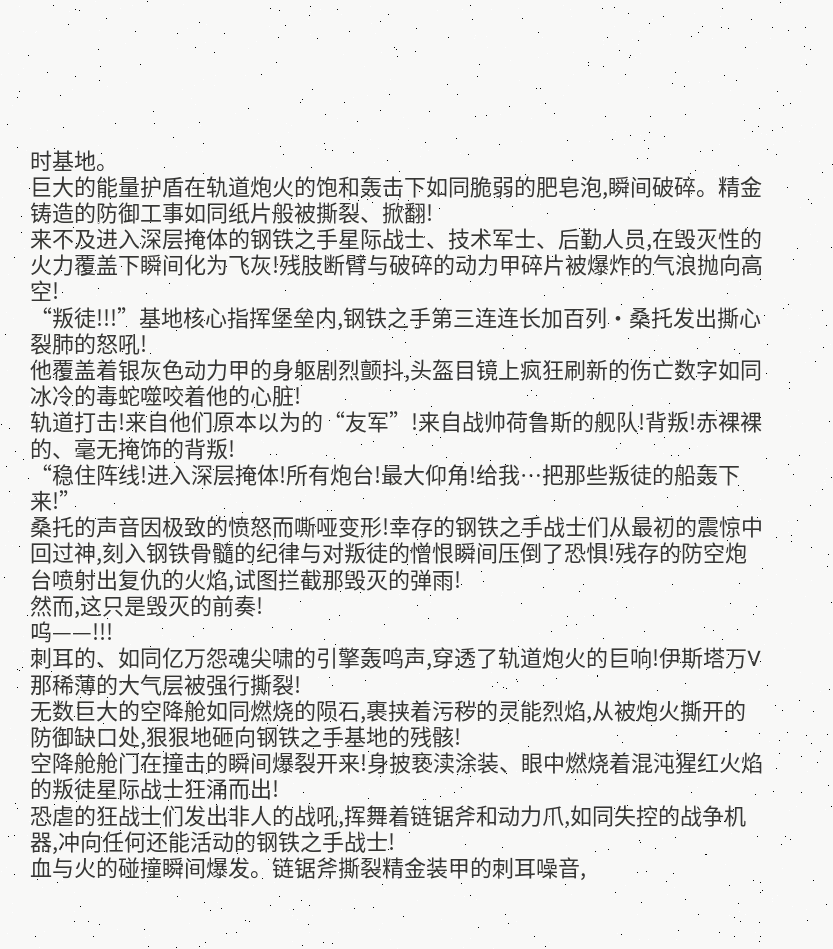时基地。
巨大的能量护盾在轨道炮火的饱和轰击下如同脆弱的肥皂泡,瞬间破碎。精金铸造的防御工事如同纸片般被撕裂、掀翻!
来不及进入深层掩体的钢铁之手星际战士、技术军士、后勤人员,在毁灭性的火力覆盖下瞬间化为飞灰!残肢断臂与破碎的动力甲碎片被爆炸的气浪抛向高空!
“叛徒!!!”基地核心指挥堡垒内,钢铁之手第三连连长加百列·桑托发出撕心裂肺的怒吼!
他覆盖着银灰色动力甲的身躯剧烈颤抖,头盔目镜上疯狂刷新的伤亡数字如同冰冷的毒蛇噬咬着他的心脏!
轨道打击!来自他们原本以为的“友军”!来自战帅荷鲁斯的舰队!背叛!赤裸裸的、毫无掩饰的背叛!
“稳住阵线!进入深层掩体!所有炮台!最大仰角!给我…把那些叛徒的船轰下来!”
桑托的声音因极致的愤怒而嘶哑变形!幸存的钢铁之手战士们从最初的震惊中回过神,刻入钢铁骨髓的纪律与对叛徒的憎恨瞬间压倒了恐惧!残存的防空炮台喷射出复仇的火焰,试图拦截那毁灭的弹雨!
然而,这只是毁灭的前奏!
呜——!!!
刺耳的、如同亿万怨魂尖啸的引擎轰鸣声,穿透了轨道炮火的巨响!伊斯塔万V那稀薄的大气层被强行撕裂!
无数巨大的空降舱如同燃烧的陨石,裹挟着污秽的灵能烈焰,从被炮火撕开的防御缺口处,狠狠地砸向钢铁之手基地的残骸!
空降舱舱门在撞击的瞬间爆裂开来!身披亵渎涂装、眼中燃烧着混沌猩红火焰的叛徒星际战士狂涌而出!
恐虐的狂战士们发出非人的战吼,挥舞着链锯斧和动力爪,如同失控的战争机器,冲向任何还能活动的钢铁之手战士!
血与火的碰撞瞬间爆发。链锯斧撕裂精金装甲的刺耳噪音,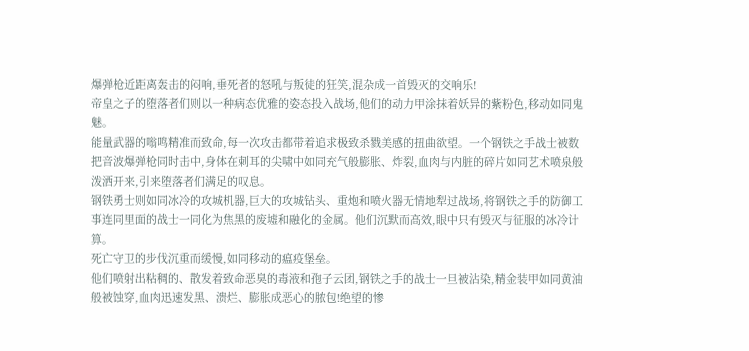爆弹枪近距离轰击的闷响,垂死者的怒吼与叛徒的狂笑,混杂成一首毁灭的交响乐!
帝皇之子的堕落者们则以一种病态优雅的姿态投入战场,他们的动力甲涂抹着妖异的紫粉色,移动如同鬼魅。
能量武器的嗡鸣精准而致命,每一次攻击都带着追求极致杀戮美感的扭曲欲望。一个钢铁之手战士被数把音波爆弹枪同时击中,身体在刺耳的尖啸中如同充气般膨胀、炸裂,血肉与内脏的碎片如同艺术喷泉般泼洒开来,引来堕落者们满足的叹息。
钢铁勇士则如同冰冷的攻城机器,巨大的攻城钻头、重炮和喷火器无情地犁过战场,将钢铁之手的防御工事连同里面的战士一同化为焦黑的废墟和融化的金属。他们沉默而高效,眼中只有毁灭与征服的冰冷计算。
死亡守卫的步伐沉重而缓慢,如同移动的瘟疫堡垒。
他们喷射出粘稠的、散发着致命恶臭的毒液和孢子云团,钢铁之手的战士一旦被沾染,精金装甲如同黄油般被蚀穿,血肉迅速发黑、溃烂、膨胀成恶心的脓包!绝望的惨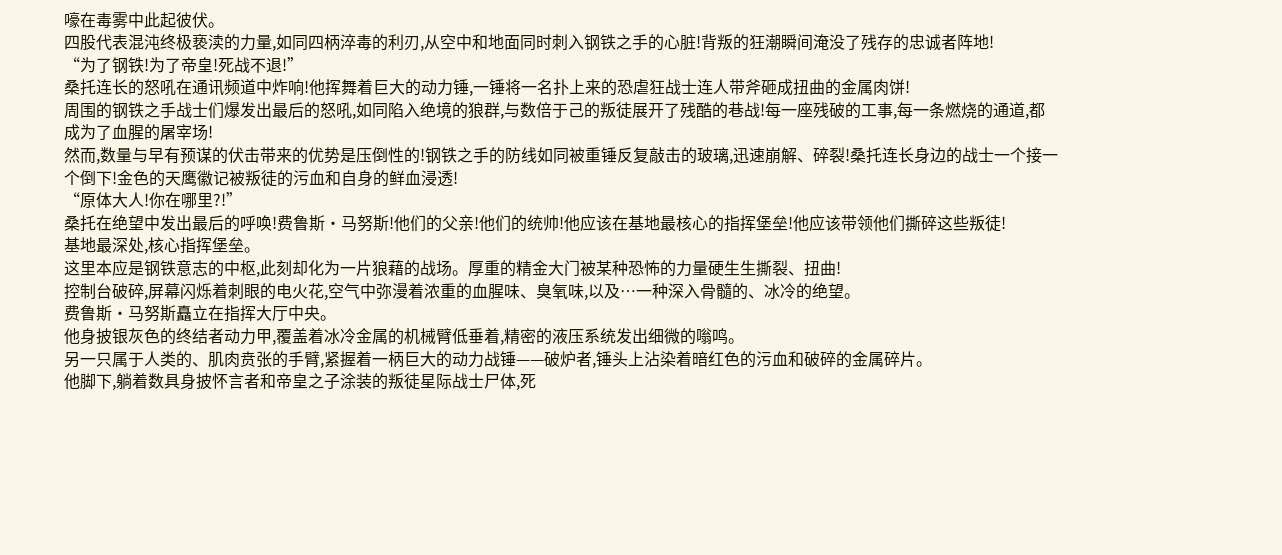嚎在毒雾中此起彼伏。
四股代表混沌终极亵渎的力量,如同四柄淬毒的利刃,从空中和地面同时刺入钢铁之手的心脏!背叛的狂潮瞬间淹没了残存的忠诚者阵地!
“为了钢铁!为了帝皇!死战不退!”
桑托连长的怒吼在通讯频道中炸响!他挥舞着巨大的动力锤,一锤将一名扑上来的恐虐狂战士连人带斧砸成扭曲的金属肉饼!
周围的钢铁之手战士们爆发出最后的怒吼,如同陷入绝境的狼群,与数倍于己的叛徒展开了残酷的巷战!每一座残破的工事,每一条燃烧的通道,都成为了血腥的屠宰场!
然而,数量与早有预谋的伏击带来的优势是压倒性的!钢铁之手的防线如同被重锤反复敲击的玻璃,迅速崩解、碎裂!桑托连长身边的战士一个接一个倒下!金色的天鹰徽记被叛徒的污血和自身的鲜血浸透!
“原体大人!你在哪里?!”
桑托在绝望中发出最后的呼唤!费鲁斯·马努斯!他们的父亲!他们的统帅!他应该在基地最核心的指挥堡垒!他应该带领他们撕碎这些叛徒!
基地最深处,核心指挥堡垒。
这里本应是钢铁意志的中枢,此刻却化为一片狼藉的战场。厚重的精金大门被某种恐怖的力量硬生生撕裂、扭曲!
控制台破碎,屏幕闪烁着刺眼的电火花,空气中弥漫着浓重的血腥味、臭氧味,以及…一种深入骨髓的、冰冷的绝望。
费鲁斯·马努斯矗立在指挥大厅中央。
他身披银灰色的终结者动力甲,覆盖着冰冷金属的机械臂低垂着,精密的液压系统发出细微的嗡鸣。
另一只属于人类的、肌肉贲张的手臂,紧握着一柄巨大的动力战锤——破炉者,锤头上沾染着暗红色的污血和破碎的金属碎片。
他脚下,躺着数具身披怀言者和帝皇之子涂装的叛徒星际战士尸体,死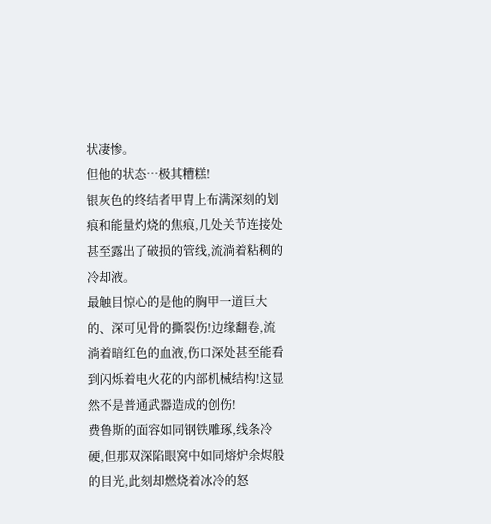状凄惨。
但他的状态…极其糟糕!
银灰色的终结者甲胄上布满深刻的划痕和能量灼烧的焦痕,几处关节连接处甚至露出了破损的管线,流淌着粘稠的冷却液。
最触目惊心的是他的胸甲一道巨大的、深可见骨的撕裂伤!边缘翻卷,流淌着暗红色的血液,伤口深处甚至能看到闪烁着电火花的内部机械结构!这显然不是普通武器造成的创伤!
费鲁斯的面容如同钢铁雕琢,线条冷硬,但那双深陷眼窝中如同熔炉余烬般的目光,此刻却燃烧着冰冷的怒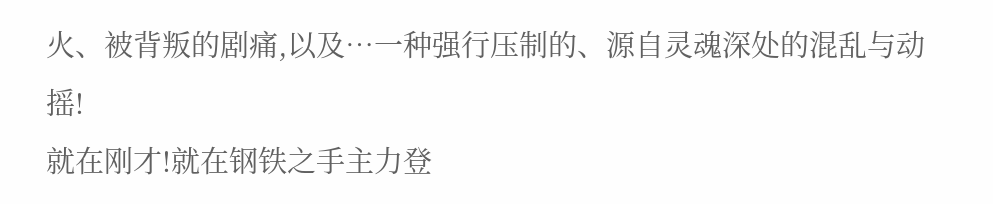火、被背叛的剧痛,以及…一种强行压制的、源自灵魂深处的混乱与动摇!
就在刚才!就在钢铁之手主力登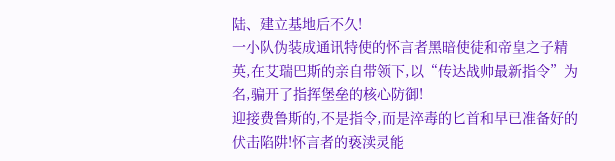陆、建立基地后不久!
一小队伪装成通讯特使的怀言者黑暗使徒和帝皇之子精英,在艾瑞巴斯的亲自带领下,以“传达战帅最新指令”为名,骗开了指挥堡垒的核心防御!
迎接费鲁斯的,不是指令,而是淬毒的匕首和早已准备好的伏击陷阱!怀言者的亵渎灵能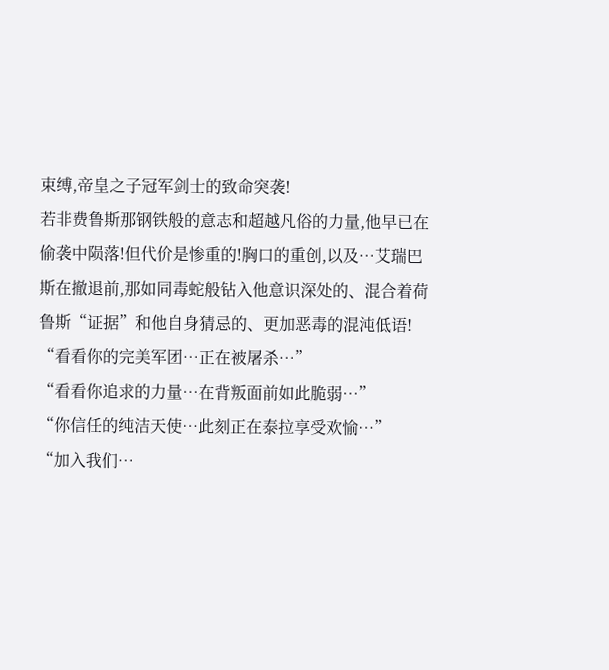束缚,帝皇之子冠军剑士的致命突袭!
若非费鲁斯那钢铁般的意志和超越凡俗的力量,他早已在偷袭中陨落!但代价是惨重的!胸口的重创,以及…艾瑞巴斯在撤退前,那如同毒蛇般钻入他意识深处的、混合着荷鲁斯“证据”和他自身猜忌的、更加恶毒的混沌低语!
“看看你的完美军团…正在被屠杀…”
“看看你追求的力量…在背叛面前如此脆弱…”
“你信任的纯洁天使…此刻正在泰拉享受欢愉…”
“加入我们…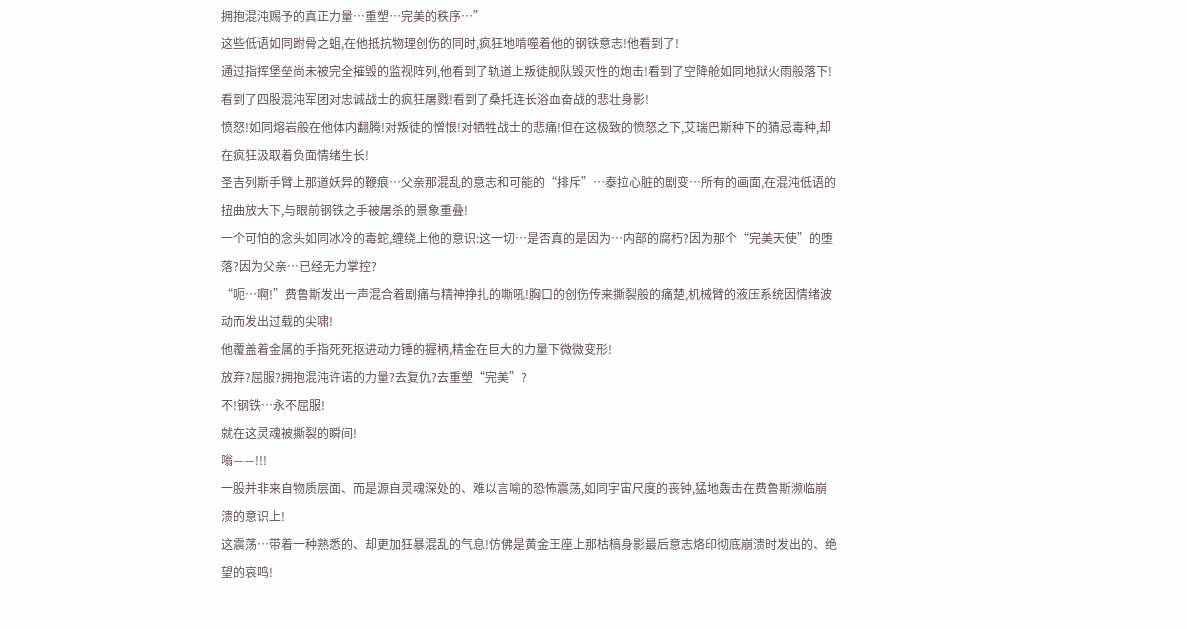拥抱混沌赐予的真正力量…重塑…完美的秩序…”
这些低语如同跗骨之蛆,在他抵抗物理创伤的同时,疯狂地啃噬着他的钢铁意志!他看到了!
通过指挥堡垒尚未被完全摧毁的监视阵列,他看到了轨道上叛徒舰队毁灭性的炮击!看到了空降舱如同地狱火雨般落下!
看到了四股混沌军团对忠诚战士的疯狂屠戮!看到了桑托连长浴血奋战的悲壮身影!
愤怒!如同熔岩般在他体内翻腾!对叛徒的憎恨!对牺牲战士的悲痛!但在这极致的愤怒之下,艾瑞巴斯种下的猜忌毒种,却在疯狂汲取着负面情绪生长!
圣吉列斯手臂上那道妖异的鞭痕…父亲那混乱的意志和可能的“排斥”…泰拉心脏的剧变…所有的画面,在混沌低语的扭曲放大下,与眼前钢铁之手被屠杀的景象重叠!
一个可怕的念头如同冰冷的毒蛇,缠绕上他的意识:这一切…是否真的是因为…内部的腐朽?因为那个“完美天使”的堕落?因为父亲…已经无力掌控?
“呃…啊!”费鲁斯发出一声混合着剧痛与精神挣扎的嘶吼!胸口的创伤传来撕裂般的痛楚,机械臂的液压系统因情绪波动而发出过载的尖啸!
他覆盖着金属的手指死死抠进动力锤的握柄,精金在巨大的力量下微微变形!
放弃?屈服?拥抱混沌许诺的力量?去复仇?去重塑“完美”?
不!钢铁…永不屈服!
就在这灵魂被撕裂的瞬间!
嗡——!!!
一股并非来自物质层面、而是源自灵魂深处的、难以言喻的恐怖震荡,如同宇宙尺度的丧钟,猛地轰击在费鲁斯濒临崩溃的意识上!
这震荡…带着一种熟悉的、却更加狂暴混乱的气息!仿佛是黄金王座上那枯槁身影最后意志烙印彻底崩溃时发出的、绝望的哀鸣!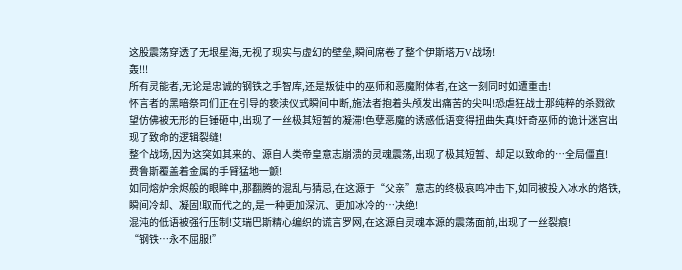这股震荡穿透了无垠星海,无视了现实与虚幻的壁垒,瞬间席卷了整个伊斯塔万V战场!
轰!!!
所有灵能者,无论是忠诚的钢铁之手智库,还是叛徒中的巫师和恶魔附体者,在这一刻同时如遭重击!
怀言者的黑暗祭司们正在引导的亵渎仪式瞬间中断,施法者抱着头颅发出痛苦的尖叫!恐虐狂战士那纯粹的杀戮欲望仿佛被无形的巨锤砸中,出现了一丝极其短暂的凝滞!色孽恶魔的诱惑低语变得扭曲失真!奸奇巫师的诡计迷宫出现了致命的逻辑裂缝!
整个战场,因为这突如其来的、源自人类帝皇意志崩溃的灵魂震荡,出现了极其短暂、却足以致命的…全局僵直!
费鲁斯覆盖着金属的手臂猛地一颤!
如同熔炉余烬般的眼眸中,那翻腾的混乱与猜忌,在这源于“父亲”意志的终极哀鸣冲击下,如同被投入冰水的烙铁,瞬间冷却、凝固!取而代之的,是一种更加深沉、更加冰冷的…决绝!
混沌的低语被强行压制!艾瑞巴斯精心编织的谎言罗网,在这源自灵魂本源的震荡面前,出现了一丝裂痕!
“钢铁…永不屈服!”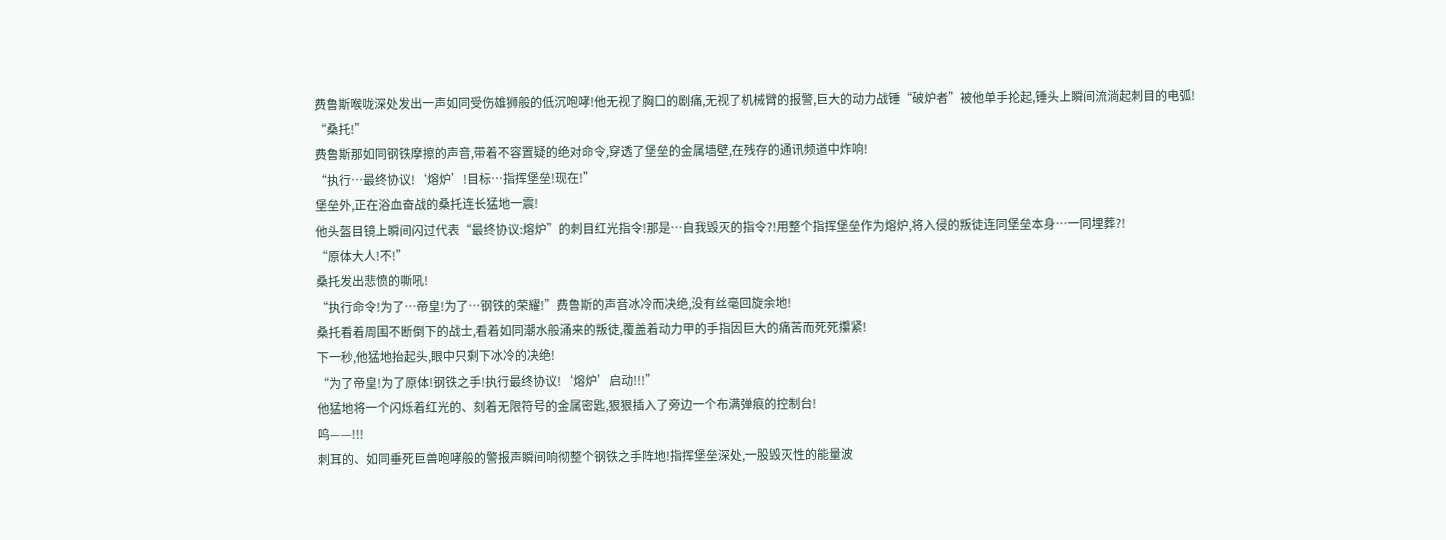费鲁斯喉咙深处发出一声如同受伤雄狮般的低沉咆哮!他无视了胸口的剧痛,无视了机械臂的报警,巨大的动力战锤“破炉者”被他单手抡起,锤头上瞬间流淌起刺目的电弧!
“桑托!”
费鲁斯那如同钢铁摩擦的声音,带着不容置疑的绝对命令,穿透了堡垒的金属墙壁,在残存的通讯频道中炸响!
“执行…最终协议!‘熔炉’!目标…指挥堡垒!现在!”
堡垒外,正在浴血奋战的桑托连长猛地一震!
他头盔目镜上瞬间闪过代表“最终协议:熔炉”的刺目红光指令!那是…自我毁灭的指令?!用整个指挥堡垒作为熔炉,将入侵的叛徒连同堡垒本身…一同埋葬?!
“原体大人!不!”
桑托发出悲愤的嘶吼!
“执行命令!为了…帝皇!为了…钢铁的荣耀!”费鲁斯的声音冰冷而决绝,没有丝毫回旋余地!
桑托看着周围不断倒下的战士,看着如同潮水般涌来的叛徒,覆盖着动力甲的手指因巨大的痛苦而死死攥紧!
下一秒,他猛地抬起头,眼中只剩下冰冷的决绝!
“为了帝皇!为了原体!钢铁之手!执行最终协议!‘熔炉’启动!!!”
他猛地将一个闪烁着红光的、刻着无限符号的金属密匙,狠狠插入了旁边一个布满弹痕的控制台!
呜——!!!
刺耳的、如同垂死巨兽咆哮般的警报声瞬间响彻整个钢铁之手阵地!指挥堡垒深处,一股毁灭性的能量波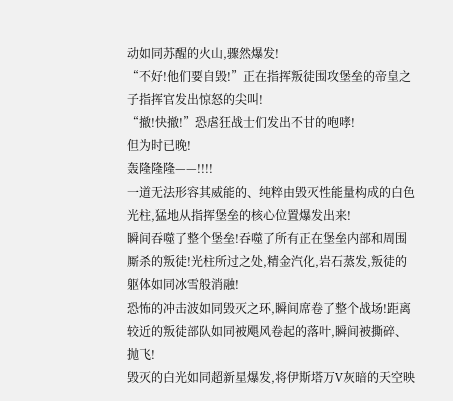动如同苏醒的火山,骤然爆发!
“不好!他们要自毁!”正在指挥叛徒围攻堡垒的帝皇之子指挥官发出惊怒的尖叫!
“撤!快撤!”恐虐狂战士们发出不甘的咆哮!
但为时已晚!
轰隆隆隆——!!!!
一道无法形容其威能的、纯粹由毁灭性能量构成的白色光柱,猛地从指挥堡垒的核心位置爆发出来!
瞬间吞噬了整个堡垒!吞噬了所有正在堡垒内部和周围厮杀的叛徒!光柱所过之处,精金汽化,岩石蒸发,叛徒的躯体如同冰雪般消融!
恐怖的冲击波如同毁灭之环,瞬间席卷了整个战场!距离较近的叛徒部队如同被飓风卷起的落叶,瞬间被撕碎、抛飞!
毁灭的白光如同超新星爆发,将伊斯塔万V灰暗的天空映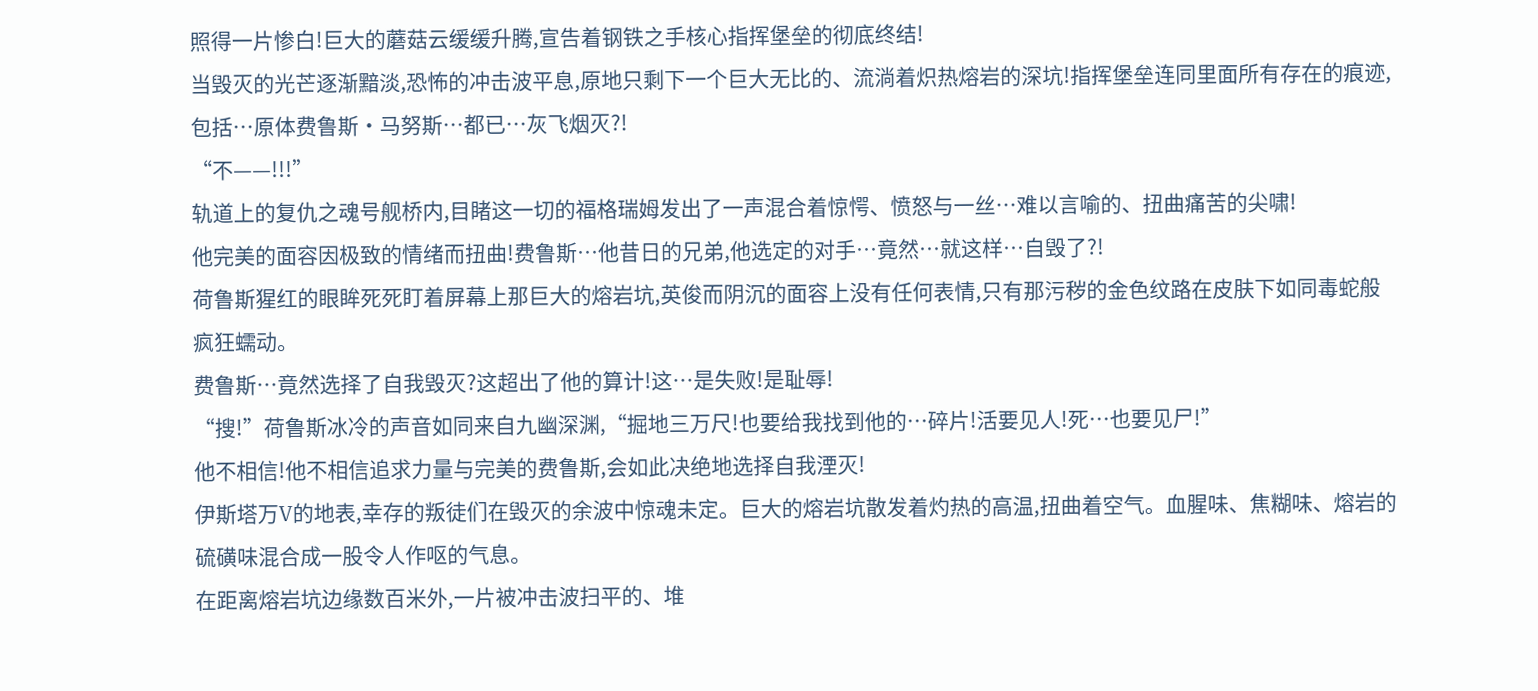照得一片惨白!巨大的蘑菇云缓缓升腾,宣告着钢铁之手核心指挥堡垒的彻底终结!
当毁灭的光芒逐渐黯淡,恐怖的冲击波平息,原地只剩下一个巨大无比的、流淌着炽热熔岩的深坑!指挥堡垒连同里面所有存在的痕迹,包括…原体费鲁斯·马努斯…都已…灰飞烟灭?!
“不——!!!”
轨道上的复仇之魂号舰桥内,目睹这一切的福格瑞姆发出了一声混合着惊愕、愤怒与一丝…难以言喻的、扭曲痛苦的尖啸!
他完美的面容因极致的情绪而扭曲!费鲁斯…他昔日的兄弟,他选定的对手…竟然…就这样…自毁了?!
荷鲁斯猩红的眼眸死死盯着屏幕上那巨大的熔岩坑,英俊而阴沉的面容上没有任何表情,只有那污秽的金色纹路在皮肤下如同毒蛇般疯狂蠕动。
费鲁斯…竟然选择了自我毁灭?这超出了他的算计!这…是失败!是耻辱!
“搜!”荷鲁斯冰冷的声音如同来自九幽深渊,“掘地三万尺!也要给我找到他的…碎片!活要见人!死…也要见尸!”
他不相信!他不相信追求力量与完美的费鲁斯,会如此决绝地选择自我湮灭!
伊斯塔万V的地表,幸存的叛徒们在毁灭的余波中惊魂未定。巨大的熔岩坑散发着灼热的高温,扭曲着空气。血腥味、焦糊味、熔岩的硫磺味混合成一股令人作呕的气息。
在距离熔岩坑边缘数百米外,一片被冲击波扫平的、堆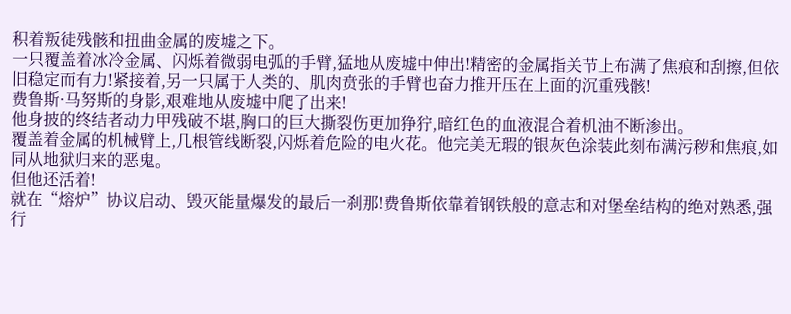积着叛徒残骸和扭曲金属的废墟之下。
一只覆盖着冰冷金属、闪烁着微弱电弧的手臂,猛地从废墟中伸出!精密的金属指关节上布满了焦痕和刮擦,但依旧稳定而有力!紧接着,另一只属于人类的、肌肉贲张的手臂也奋力推开压在上面的沉重残骸!
费鲁斯·马努斯的身影,艰难地从废墟中爬了出来!
他身披的终结者动力甲残破不堪,胸口的巨大撕裂伤更加狰狞,暗红色的血液混合着机油不断渗出。
覆盖着金属的机械臂上,几根管线断裂,闪烁着危险的电火花。他完美无瑕的银灰色涂装此刻布满污秽和焦痕,如同从地狱归来的恶鬼。
但他还活着!
就在“熔炉”协议启动、毁灭能量爆发的最后一刹那!费鲁斯依靠着钢铁般的意志和对堡垒结构的绝对熟悉,强行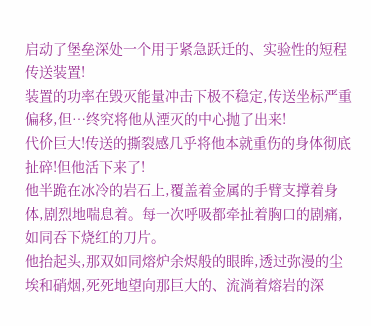启动了堡垒深处一个用于紧急跃迁的、实验性的短程传送装置!
装置的功率在毁灭能量冲击下极不稳定,传送坐标严重偏移,但…终究将他从湮灭的中心抛了出来!
代价巨大!传送的撕裂感几乎将他本就重伤的身体彻底扯碎!但他活下来了!
他半跪在冰冷的岩石上,覆盖着金属的手臂支撑着身体,剧烈地喘息着。每一次呼吸都牵扯着胸口的剧痛,如同吞下烧红的刀片。
他抬起头,那双如同熔炉余烬般的眼眸,透过弥漫的尘埃和硝烟,死死地望向那巨大的、流淌着熔岩的深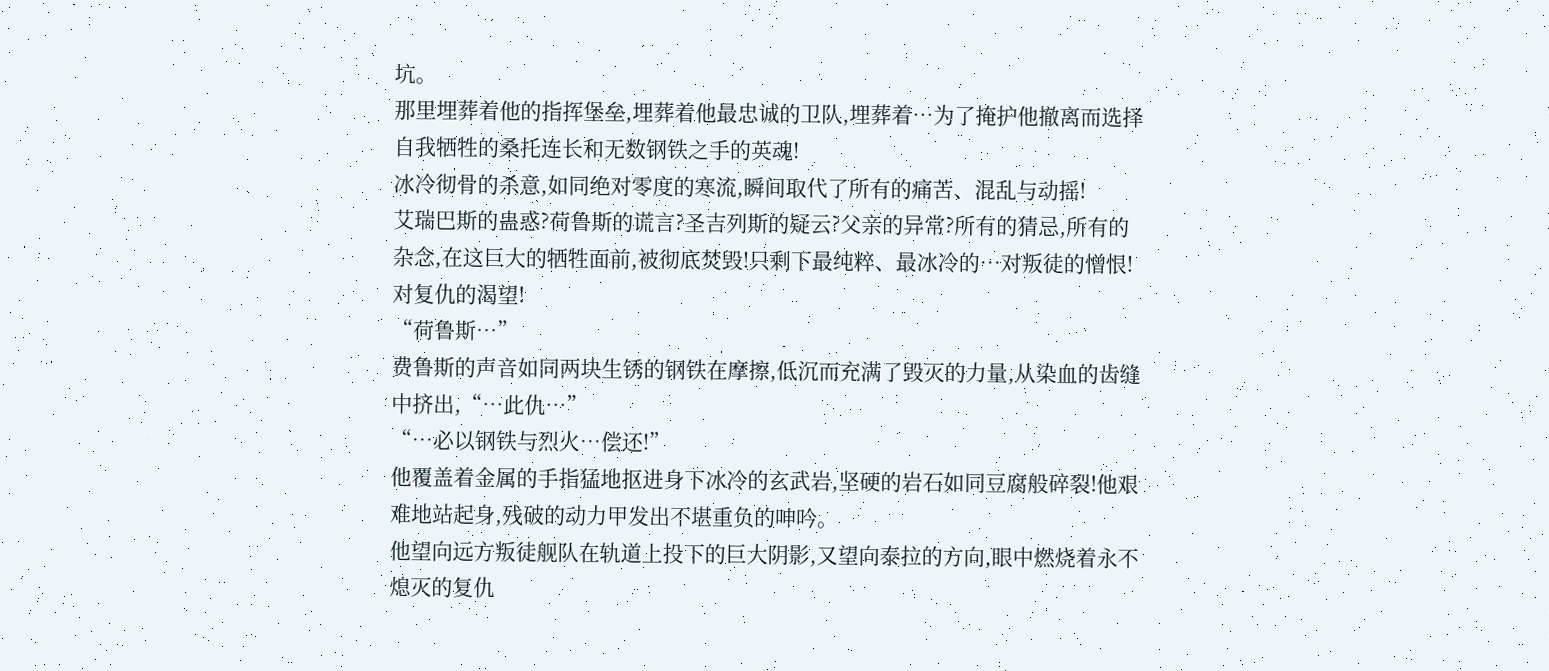坑。
那里埋葬着他的指挥堡垒,埋葬着他最忠诚的卫队,埋葬着…为了掩护他撤离而选择自我牺牲的桑托连长和无数钢铁之手的英魂!
冰冷彻骨的杀意,如同绝对零度的寒流,瞬间取代了所有的痛苦、混乱与动摇!
艾瑞巴斯的蛊惑?荷鲁斯的谎言?圣吉列斯的疑云?父亲的异常?所有的猜忌,所有的杂念,在这巨大的牺牲面前,被彻底焚毁!只剩下最纯粹、最冰冷的…对叛徒的憎恨!对复仇的渴望!
“荷鲁斯…”
费鲁斯的声音如同两块生锈的钢铁在摩擦,低沉而充满了毁灭的力量,从染血的齿缝中挤出,“…此仇…”
“…必以钢铁与烈火…偿还!”
他覆盖着金属的手指猛地抠进身下冰冷的玄武岩,坚硬的岩石如同豆腐般碎裂!他艰难地站起身,残破的动力甲发出不堪重负的呻吟。
他望向远方叛徒舰队在轨道上投下的巨大阴影,又望向泰拉的方向,眼中燃烧着永不熄灭的复仇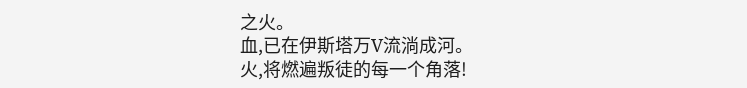之火。
血,已在伊斯塔万V流淌成河。
火,将燃遍叛徒的每一个角落!